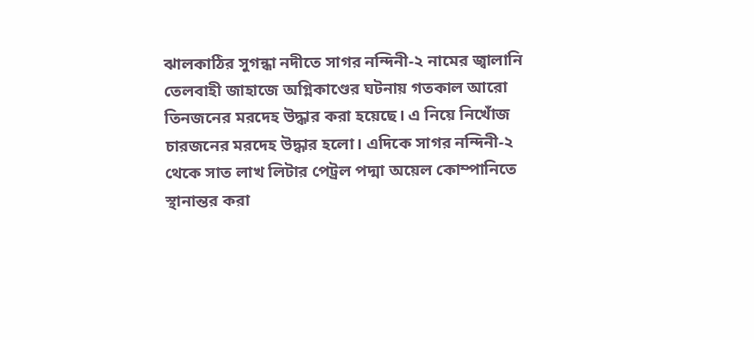ঝালকাঠির সুগন্ধা নদীতে সাগর নন্দিনী-২ নামের জ্বালানি তেলবাহী জাহাজে অগ্নিকাণ্ডের ঘটনায় গতকাল আরো তিনজনের মরদেহ উদ্ধার করা হয়েছে। এ নিয়ে নিখোঁজ চারজনের মরদেহ উদ্ধার হলো। এদিকে সাগর নন্দিনী-২ থেকে সাত লাখ লিটার পেট্রল পদ্মা অয়েল কোম্পানিতে স্থানান্তর করা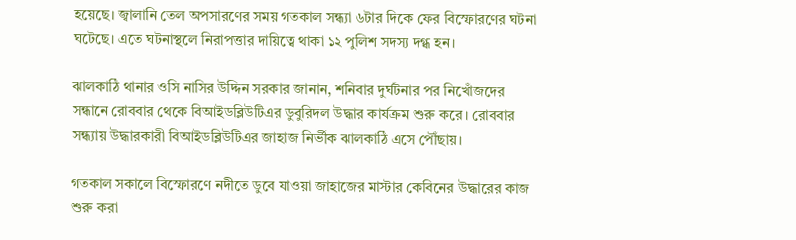হয়েছে। জ্বালানি তেল অপসারণের সময় গতকাল সন্ধ্যা ৬টার দিকে ফের বিস্ফোরণের ঘটনা ঘটেছে। এতে ঘটনাস্থলে নিরাপত্তার দায়িত্বে থাকা ১২ পুলিশ সদস্য দগ্ধ হন।

ঝালকাঠি থানার ওসি নাসির উদ্দিন সরকার জানান, শনিবার দুর্ঘটনার পর নিখোঁজদের সন্ধানে রোববার থেকে বিআইডব্লিউটিএর ডুবুরিদল উদ্ধার কার্যক্রম শুরু করে। রোববার সন্ধ্যায় উদ্ধারকারী বিআইডব্লিউটিএর জাহাজ নির্ভীক ঝালকাঠি এসে পৌঁছায়।

গতকাল সকালে বিস্ফোরণে নদীতে ডুবে যাওয়া জাহাজের মাস্টার কেবিনের উদ্ধারের কাজ শুরু করা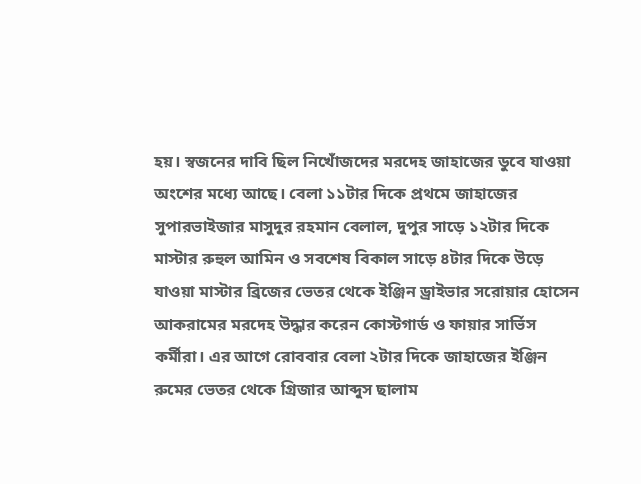হয়। স্বজনের দাবি ছিল নিখোঁজদের মরদেহ জাহাজের ডুবে যাওয়া অংশের মধ্যে আছে। বেলা ১১টার দিকে প্রথমে জাহাজের সুপারভাইজার মাসুদুর রহমান বেলাল, দুপুর সাড়ে ১২টার দিকে মাস্টার রুহুল আমিন ও সবশেষ বিকাল সাড়ে ৪টার দিকে উড়ে যাওয়া মাস্টার ব্রিজের ভেতর থেকে ইঞ্জিন ড্রাইভার সরোয়ার হোসেন আকরামের মরদেহ উদ্ধার করেন কোস্টগার্ড ও ফায়ার সার্ভিস কর্মীরা। এর আগে রোববার বেলা ২টার দিকে জাহাজের ইঞ্জিন রুমের ভেতর থেকে গ্রিজার আব্দুস ছালাম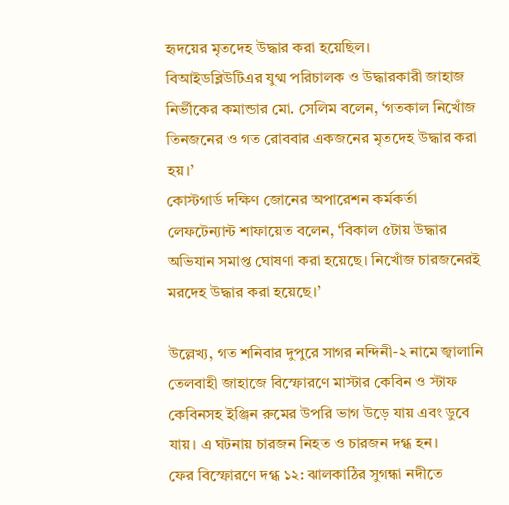হৃদয়ের মৃতদেহ উদ্ধার করা হয়েছিল।
বিআইডব্লিউটিএর যুগ্ম পরিচালক ও উদ্ধারকারী জাহাজ নির্ভীকের কমান্ডার মো. সেলিম বলেন, ‘গতকাল নিখোঁজ তিনজনের ও গত রোববার একজনের মৃতদেহ উদ্ধার করা হয়।’
কোস্টগার্ড দক্ষিণ জোনের অপারেশন কর্মকর্তা লেফটেন্যান্ট শাফায়েত বলেন, ‘বিকাল ৫টায় উদ্ধার অভিযান সমাপ্ত ঘোষণা করা হয়েছে। নিখোঁজ চারজনেরই মরদেহ উদ্ধার করা হয়েছে।’

উল্লেখ্য, গত শনিবার দুপুরে সাগর নন্দিনী-২ নামে জ্বালানি তেলবাহী জাহাজে বিস্ফোরণে মাস্টার কেবিন ও স্টাফ কেবিনসহ ইঞ্জিন রুমের উপরি ভাগ উড়ে যায় এবং ডুবে যায়। এ ঘটনায় চারজন নিহত ও চারজন দগ্ধ হন।
ফের বিস্ফোরণে দগ্ধ ১২: ঝালকাঠির সুগন্ধা নদীতে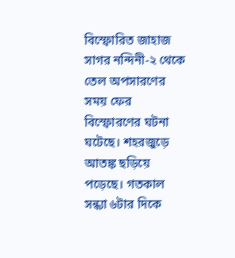বিস্ফোরিত জাহাজ সাগর নন্দিনী-২ থেকে তেল অপসারণের সময় ফের বিস্ফোরণের ঘটনা ঘটেছে। শহরজুড়ে আতঙ্ক ছড়িয়ে পড়েছে। গতকাল সন্ধ্যা ৬টার দিকে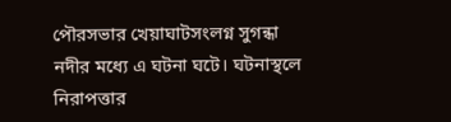পৌরসভার খেয়াঘাটসংলগ্ন সুগন্ধা নদীর মধ্যে এ ঘটনা ঘটে। ঘটনাস্থলে নিরাপত্তার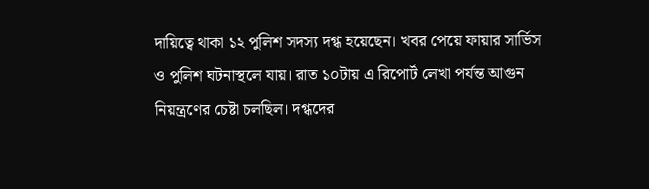দায়িত্বে থাকা ১২ পুলিশ সদস্য দগ্ধ হয়েছেন। খবর পেয়ে ফায়ার সার্ভিস ও পুলিশ ঘটনাস্থলে যায়। রাত ১০টায় এ রিপোর্ট লেখা পর্যন্ত আগুন নিয়ন্ত্রণের চেষ্টা চলছিল। দগ্ধদের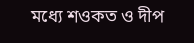মধ্যে শওকত ও দীপ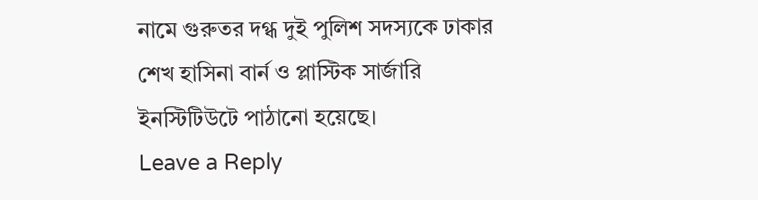নামে গুরুতর দগ্ধ দুই পুলিশ সদস্যকে ঢাকার শেখ হাসিনা বার্ন ও প্লাস্টিক সার্জারি ইনস্টিটিউটে পাঠানো হয়েছে।
Leave a Reply